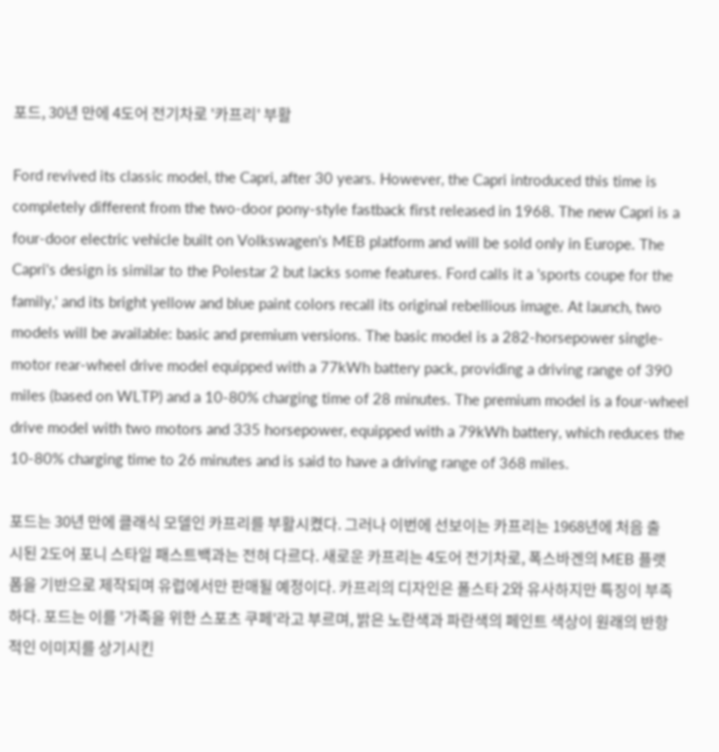포드, 30년 만에 4도어 전기차로 '카프리' 부활

Ford revived its classic model, the Capri, after 30 years. However, the Capri introduced this time is completely different from the two-door pony-style fastback first released in 1968. The new Capri is a four-door electric vehicle built on Volkswagen's MEB platform and will be sold only in Europe. The Capri's design is similar to the Polestar 2 but lacks some features. Ford calls it a 'sports coupe for the family,' and its bright yellow and blue paint colors recall its original rebellious image. At launch, two models will be available: basic and premium versions. The basic model is a 282-horsepower single-motor rear-wheel drive model equipped with a 77kWh battery pack, providing a driving range of 390 miles (based on WLTP) and a 10-80% charging time of 28 minutes. The premium model is a four-wheel drive model with two motors and 335 horsepower, equipped with a 79kWh battery, which reduces the 10-80% charging time to 26 minutes and is said to have a driving range of 368 miles.

포드는 30년 만에 클래식 모델인 카프리를 부활시켰다. 그러나 이번에 선보이는 카프리는 1968년에 처음 출시된 2도어 포니 스타일 패스트백과는 전혀 다르다. 새로운 카프리는 4도어 전기차로, 폭스바겐의 MEB 플랫폼을 기반으로 제작되며 유럽에서만 판매될 예정이다. 카프리의 디자인은 폴스타 2와 유사하지만 특징이 부족하다. 포드는 이를 '가족을 위한 스포츠 쿠페'라고 부르며, 밝은 노란색과 파란색의 페인트 색상이 원래의 반항적인 이미지를 상기시킨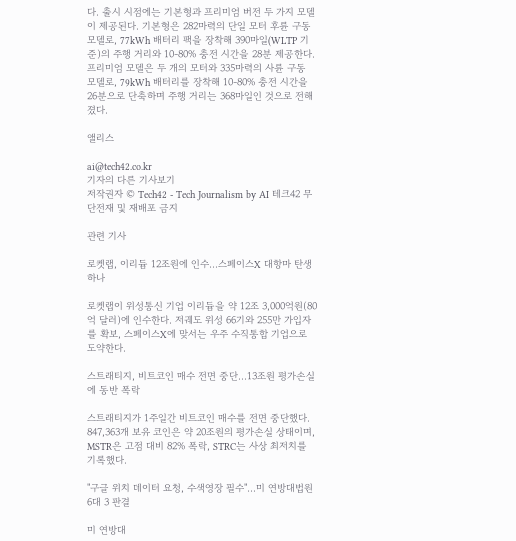다. 출시 시점에는 기본형과 프리미엄 버전 두 가지 모델이 제공된다. 기본형은 282마력의 단일 모터 후륜 구동 모델로, 77kWh 배터리 팩을 장착해 390마일(WLTP 기준)의 주행 거리와 10-80% 충전 시간을 28분 제공한다. 프리미엄 모델은 두 개의 모터와 335마력의 사륜 구동 모델로, 79kWh 배터리를 장착해 10-80% 충전 시간을 26분으로 단축하며 주행 거리는 368마일인 것으로 전해졌다.

앨리스

ai@tech42.co.kr
기자의 다른 기사보기
저작권자 © Tech42 - Tech Journalism by AI 테크42 무단전재 및 재배포 금지

관련 기사

로켓랩, 이리듐 12조원에 인수…스페이스X 대항마 탄생하나

로켓랩이 위성통신 기업 이리듐을 약 12조 3,000억원(80억 달러)에 인수한다. 저궤도 위성 66기와 255만 가입자를 확보, 스페이스X에 맞서는 우주 수직통합 기업으로 도약한다.

스트래티지, 비트코인 매수 전면 중단...13조원 평가손실에 동반 폭락

스트래티지가 1주일간 비트코인 매수를 전면 중단했다. 847,363개 보유 코인은 약 20조원의 평가손실 상태이며, MSTR은 고점 대비 82% 폭락, STRC는 사상 최저치를 기록했다.

"구글 위치 데이터 요청, 수색영장 필수"…미 연방대법원 6대 3 판결

미 연방대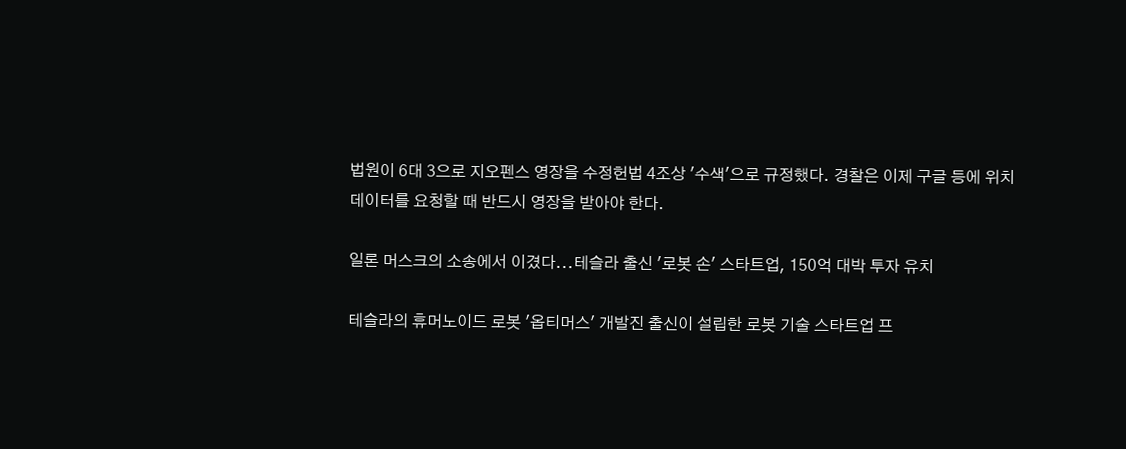법원이 6대 3으로 지오펜스 영장을 수정헌법 4조상 '수색'으로 규정했다. 경찰은 이제 구글 등에 위치 데이터를 요청할 때 반드시 영장을 받아야 한다.

일론 머스크의 소송에서 이겼다...테슬라 출신 '로봇 손' 스타트업, 150억 대박 투자 유치

테슬라의 휴머노이드 로봇 '옵티머스' 개발진 출신이 설립한 로봇 기술 스타트업 프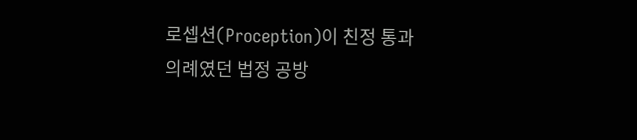로셉션(Proception)이 친정 통과의례였던 법정 공방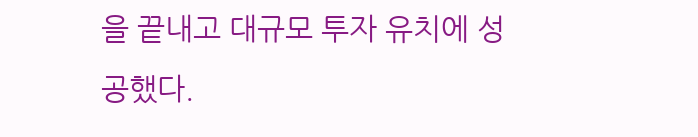을 끝내고 대규모 투자 유치에 성공했다.